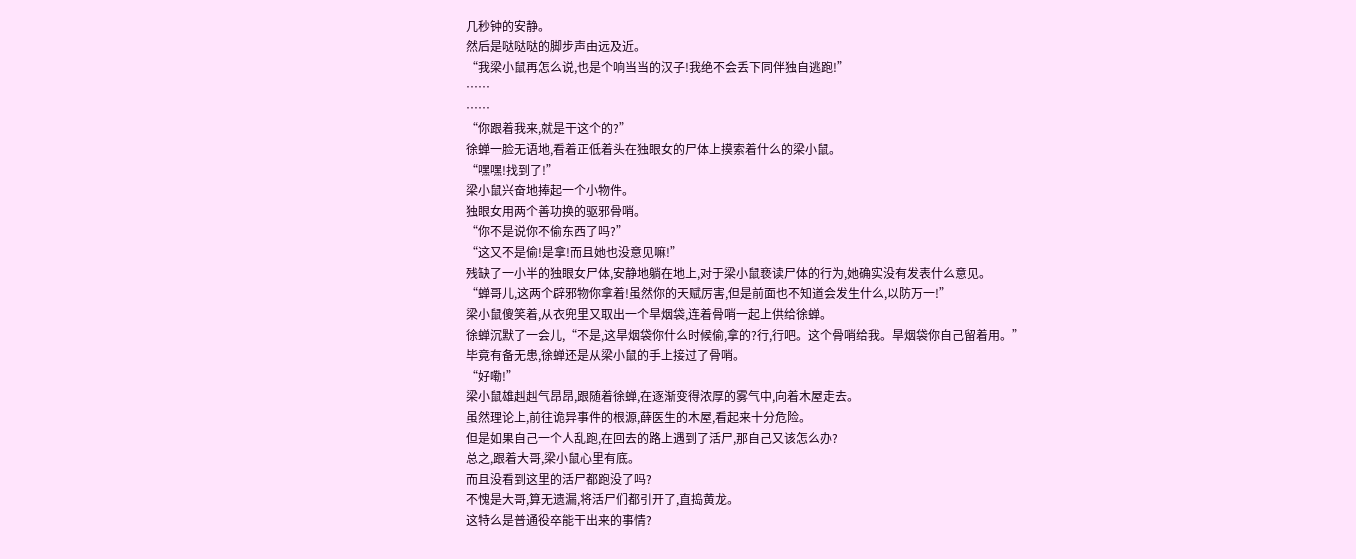几秒钟的安静。
然后是哒哒哒的脚步声由远及近。
“我梁小鼠再怎么说,也是个响当当的汉子!我绝不会丢下同伴独自逃跑!”
……
……
“你跟着我来,就是干这个的?”
徐蝉一脸无语地,看着正低着头在独眼女的尸体上摸索着什么的梁小鼠。
“嘿嘿!找到了!”
梁小鼠兴奋地捧起一个小物件。
独眼女用两个善功换的驱邪骨哨。
“你不是说你不偷东西了吗?”
“这又不是偷!是拿!而且她也没意见嘛!”
残缺了一小半的独眼女尸体,安静地躺在地上,对于梁小鼠亵读尸体的行为,她确实没有发表什么意见。
“蝉哥儿,这两个辟邪物你拿着!虽然你的天赋厉害,但是前面也不知道会发生什么,以防万一!”
梁小鼠傻笑着,从衣兜里又取出一个旱烟袋,连着骨哨一起上供给徐蝉。
徐蝉沉默了一会儿,“不是,这旱烟袋你什么时候偷,拿的?行,行吧。这个骨哨给我。旱烟袋你自己留着用。”
毕竟有备无患,徐蝉还是从梁小鼠的手上接过了骨哨。
“好嘞!”
梁小鼠雄赳赳气昂昂,跟随着徐蝉,在逐渐变得浓厚的雾气中,向着木屋走去。
虽然理论上,前往诡异事件的根源,薛医生的木屋,看起来十分危险。
但是如果自己一个人乱跑,在回去的路上遇到了活尸,那自己又该怎么办?
总之,跟着大哥,梁小鼠心里有底。
而且没看到这里的活尸都跑没了吗?
不愧是大哥,算无遗漏,将活尸们都引开了,直捣黄龙。
这特么是普通役卒能干出来的事情?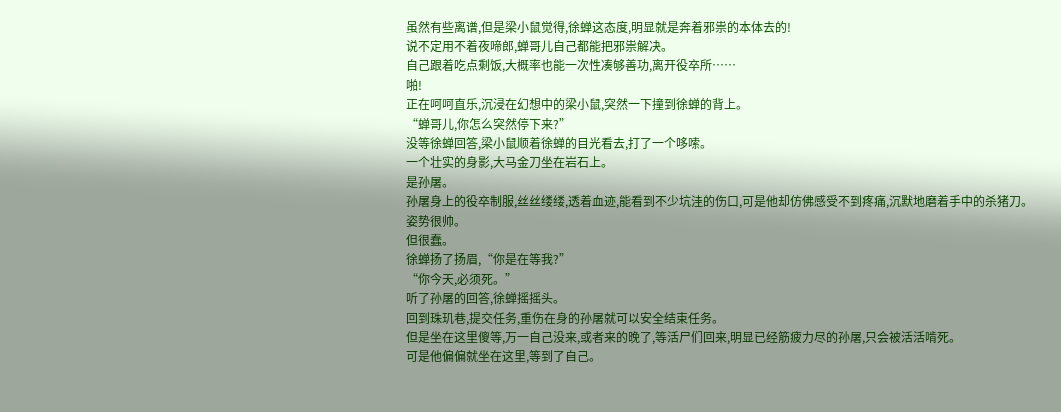虽然有些离谱,但是梁小鼠觉得,徐蝉这态度,明显就是奔着邪祟的本体去的!
说不定用不着夜啼郎,蝉哥儿自己都能把邪祟解决。
自己跟着吃点剩饭,大概率也能一次性凑够善功,离开役卒所……
啪!
正在呵呵直乐,沉浸在幻想中的梁小鼠,突然一下撞到徐蝉的背上。
“蝉哥儿,你怎么突然停下来?”
没等徐蝉回答,梁小鼠顺着徐蝉的目光看去,打了一个哆嗦。
一个壮实的身影,大马金刀坐在岩石上。
是孙屠。
孙屠身上的役卒制服,丝丝缕缕,透着血迹,能看到不少坑洼的伤口,可是他却仿佛感受不到疼痛,沉默地磨着手中的杀猪刀。
姿势很帅。
但很蠢。
徐蝉扬了扬眉,“你是在等我?”
“你今天,必须死。”
听了孙屠的回答,徐蝉摇摇头。
回到珠玑巷,提交任务,重伤在身的孙屠就可以安全结束任务。
但是坐在这里傻等,万一自己没来,或者来的晚了,等活尸们回来,明显已经筋疲力尽的孙屠,只会被活活啃死。
可是他偏偏就坐在这里,等到了自己。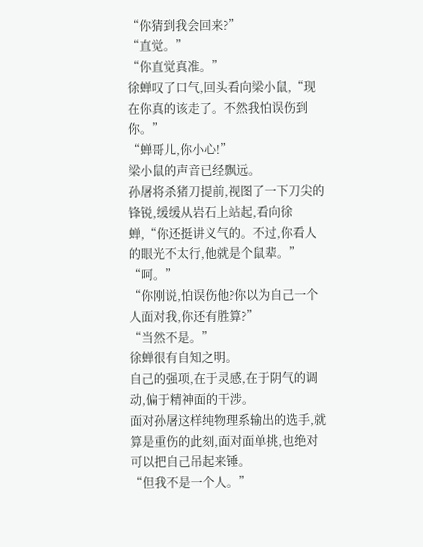“你猜到我会回来?”
“直觉。”
“你直觉真准。”
徐蝉叹了口气,回头看向梁小鼠,“现在你真的该走了。不然我怕误伤到你。”
“蝉哥儿,你小心!”
梁小鼠的声音已经飘远。
孙屠将杀猪刀提前,视图了一下刀尖的锋锐,缓缓从岩石上站起,看向徐蝉,“你还挺讲义气的。不过,你看人的眼光不太行,他就是个鼠辈。”
“呵。”
“你刚说,怕误伤他?你以为自己一个人面对我,你还有胜算?”
“当然不是。”
徐蝉很有自知之明。
自己的强项,在于灵感,在于阴气的调动,偏于精神面的干涉。
面对孙屠这样纯物理系输出的选手,就算是重伤的此刻,面对面单挑,也绝对可以把自己吊起来锤。
“但我不是一个人。”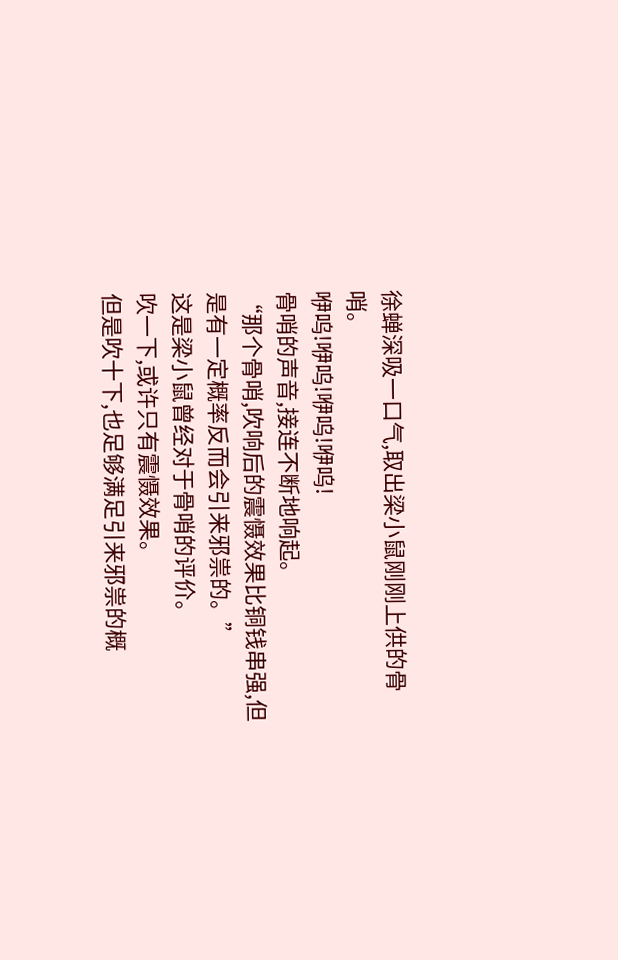徐蝉深吸一口气,取出梁小鼠刚刚上供的骨哨。
咿呜!咿呜!咿呜!咿呜!
骨哨的声音,接连不断地响起。
“那个骨哨,吹响后的震慑效果比铜钱串强,但是有一定概率反而会引来邪祟的。”
这是梁小鼠曾经对于骨哨的评价。
吹一下,或许只有震慑效果。
但是吹十下,也足够满足引来邪祟的概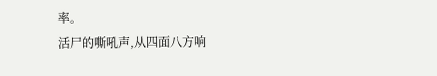率。
活尸的嘶吼声,从四面八方响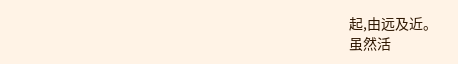起,由远及近。
虽然活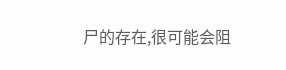尸的存在,很可能会阻